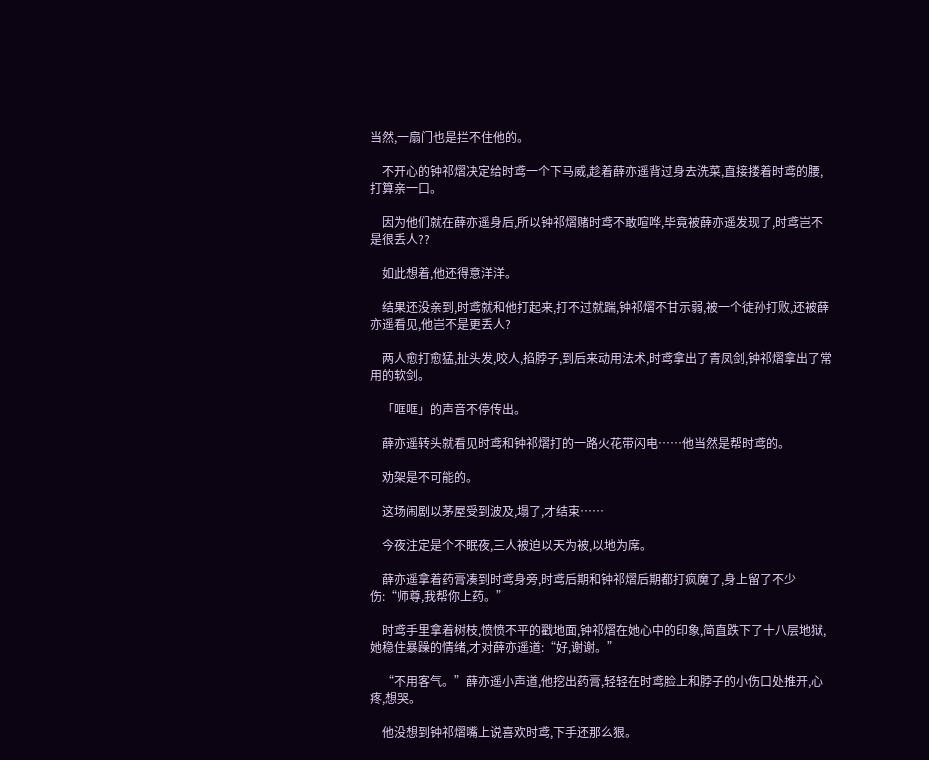当然,一扇门也是拦不住他的。

    不开心的钟祁熠决定给时鸢一个下马威,趁着薛亦遥背过身去洗菜,直接搂着时鸢的腰,打算亲一口。

    因为他们就在薛亦遥身后,所以钟祁熠赌时鸢不敢喧哗,毕竟被薛亦遥发现了,时鸢岂不是很丢人??

    如此想着,他还得意洋洋。

    结果还没亲到,时鸢就和他打起来,打不过就踹,钟祁熠不甘示弱,被一个徒孙打败,还被薛亦遥看见,他岂不是更丢人?

    两人愈打愈猛,扯头发,咬人,掐脖子,到后来动用法术,时鸢拿出了青凤剑,钟祁熠拿出了常用的软剑。

    「哐哐」的声音不停传出。

    薛亦遥转头就看见时鸢和钟祁熠打的一路火花带闪电……他当然是帮时鸢的。

    劝架是不可能的。

    这场闹剧以茅屋受到波及,塌了,才结束……

    今夜注定是个不眠夜,三人被迫以天为被,以地为席。

    薛亦遥拿着药膏凑到时鸢身旁,时鸢后期和钟祁熠后期都打疯魔了,身上留了不少伤:“师尊,我帮你上药。”

    时鸢手里拿着树枝,愤愤不平的戳地面,钟祁熠在她心中的印象,简直跌下了十八层地狱,她稳住暴躁的情绪,才对薛亦遥道:“好,谢谢。”

    “不用客气。”薛亦遥小声道,他挖出药膏,轻轻在时鸢脸上和脖子的小伤口处推开,心疼,想哭。

    他没想到钟祁熠嘴上说喜欢时鸢,下手还那么狠。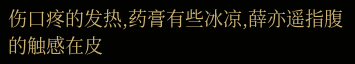伤口疼的发热,药膏有些冰凉,薛亦遥指腹的触感在皮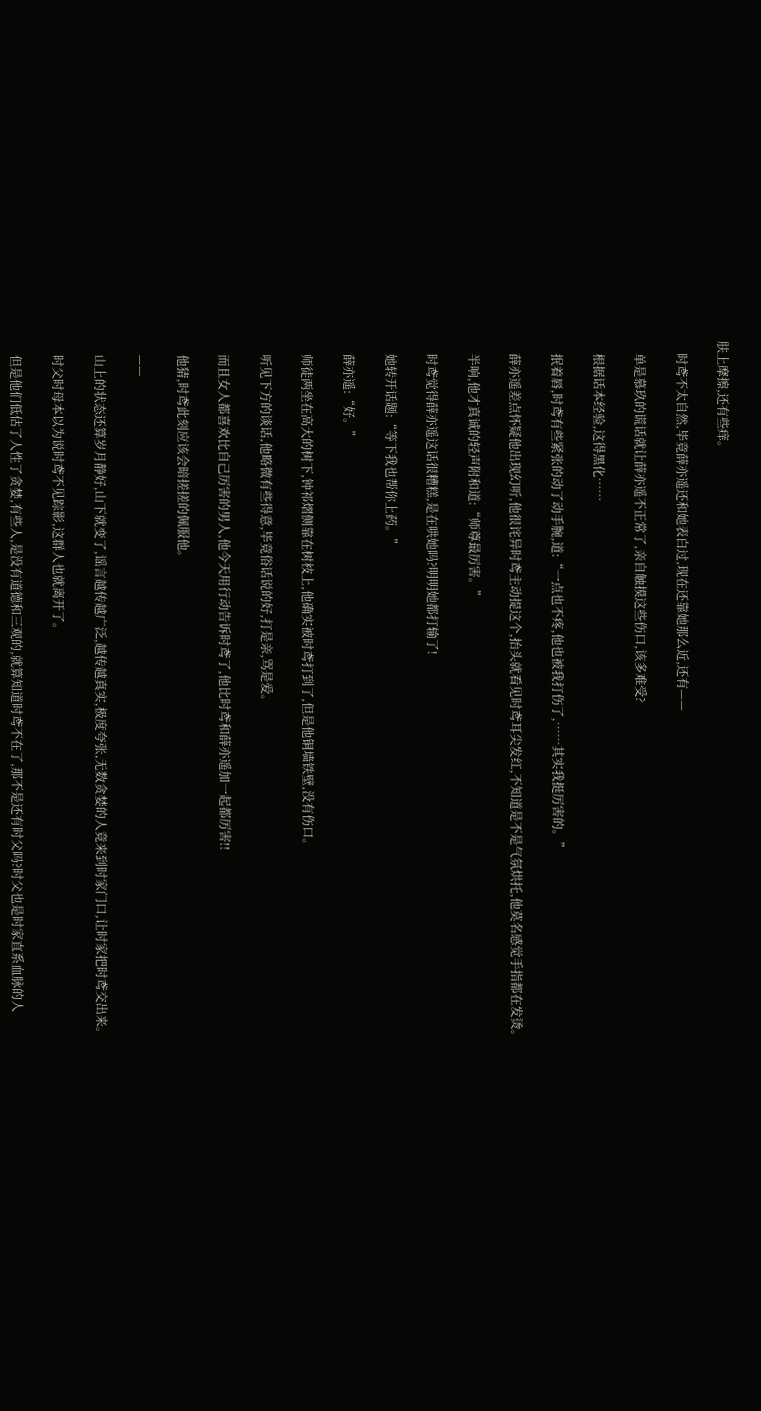肤上摩擦,还有些痒。

    时鸢不太自然,毕竟薛亦遥还和她表白过,现在还靠她那么近,还有——

    单是慕玖的谎话就让薛亦遥不正常了,亲自触摸这些伤口,该多难受?

    根据话本经验,这得黑化……

    抿着唇,时鸢有些紧张的动了动手腕,道:“一点也不疼,他也被我打伤了,……其实我挺厉害的。”

    薛亦遥差点怀疑他出现幻听,他很诧异时鸢主动提这个,抬头就看见时鸢耳尖发红,不知道是不是气氛烘托,他莫名感觉手指都在发烫。

    半响,他才真诚的轻声附和道:“师尊最厉害。”

    时鸢觉得薛亦遥这话很糟糕,是在哄她吗?明明她都打输了!

    她转开话题:“等下我也帮你上药。”

    薛亦遥:“好。”

    师徒两坐在高大的树下,钟祁熠侧靠在树枝上,他确实被时鸢打到了,但是他铜墙铁壁,没有伤口。

    听见下方的谈话,他略微有些得意,毕竟俗话说的好,打是亲,骂是爱。

    而且女人都喜欢比自己厉害的男人,他今天用行动告诉时鸢了,他比时鸢和薛亦遥加一起都厉害!!

    他猜,时鸢此刻应该会暗搓搓的佩服他。

    ——

    山上的状态还算岁月静好,山下就变了,谣言越传越广泛,越传越真实,极度夸张,无数贪婪的人竟来到时家门口,让时家把时鸢交出来。

    时父时母本以为说时鸢不见踪影,这群人也就离开了。

    但是他们低估了人性了贪婪,有些人,是没有道德和三观的,就算知道时鸢不在了,那不是还有时父吗?时父也是时家直系血脉的人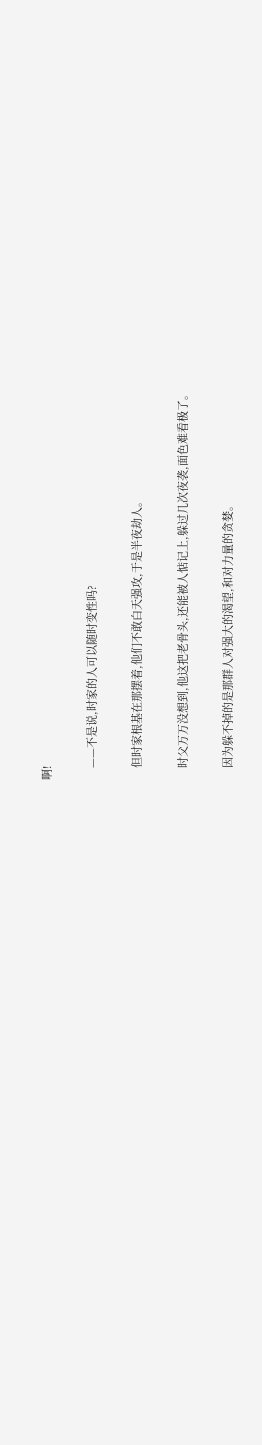啊!

    ——不是说,时家的人可以随时变性吗?

    但时家根基在那摆着,他们不敢白天强攻,于是半夜劫人。

    时父万万没想到,他这把老骨头,还能被人惦记上,躲过几次夜袭,面色难看极了。

    因为躲不掉的是那群人对强大的渴望,和对力量的贪婪。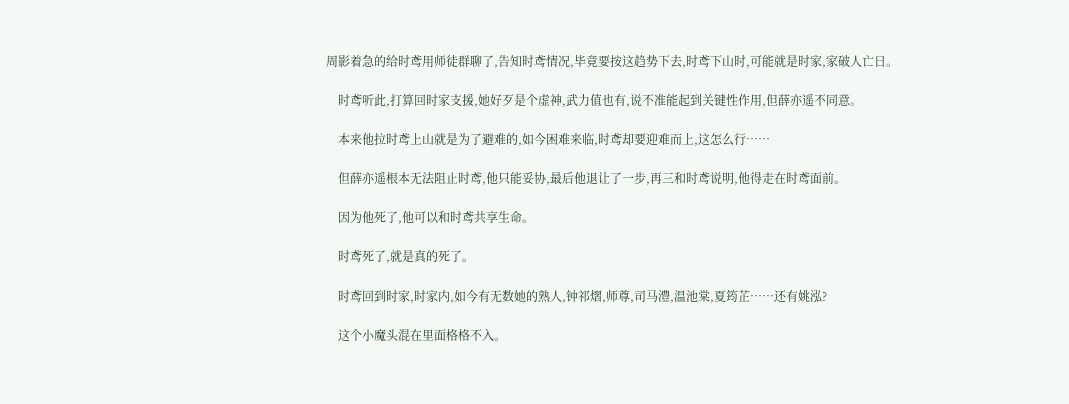周影着急的给时鸢用师徒群聊了,告知时鸢情况,毕竟要按这趋势下去,时鸢下山时,可能就是时家,家破人亡日。

    时鸢听此,打算回时家支援,她好歹是个虚神,武力值也有,说不准能起到关键性作用,但薛亦遥不同意。

    本来他拉时鸢上山就是为了避难的,如今困难来临,时鸢却要迎难而上,这怎么行……

    但薛亦遥根本无法阻止时鸢,他只能妥协,最后他退让了一步,再三和时鸢说明,他得走在时鸢面前。

    因为他死了,他可以和时鸢共享生命。

    时鸢死了,就是真的死了。

    时鸢回到时家,时家内,如今有无数她的熟人,钟祁熠,师尊,司马澧,温池棠,夏筠芷……还有姚泓?

    这个小魔头混在里面格格不入。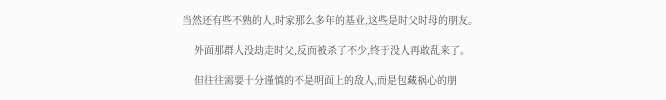当然还有些不熟的人,时家那么多年的基业,这些是时父时母的朋友。

    外面那群人没劫走时父,反而被杀了不少,终于没人再敢乱来了。

    但往往需要十分谨慎的不是明面上的敌人,而是包藏祸心的朋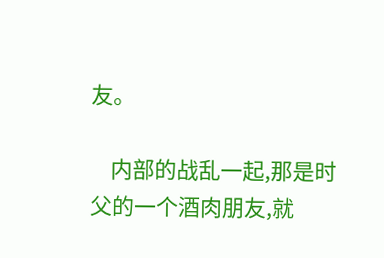友。

    内部的战乱一起,那是时父的一个酒肉朋友,就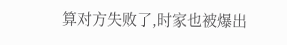算对方失败了,时家也被爆出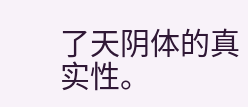了天阴体的真实性。